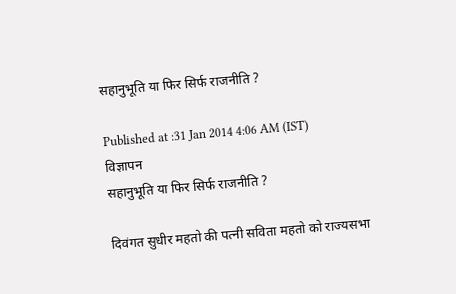सहानुभूति या फिर सिर्फ राजनीति ?

Published at :31 Jan 2014 4:06 AM (IST)
विज्ञापन
सहानुभूति या फिर सिर्फ राजनीति ?

दिवंगत सुधीर महतो की पत्नी सविता महतो को राज्यसभा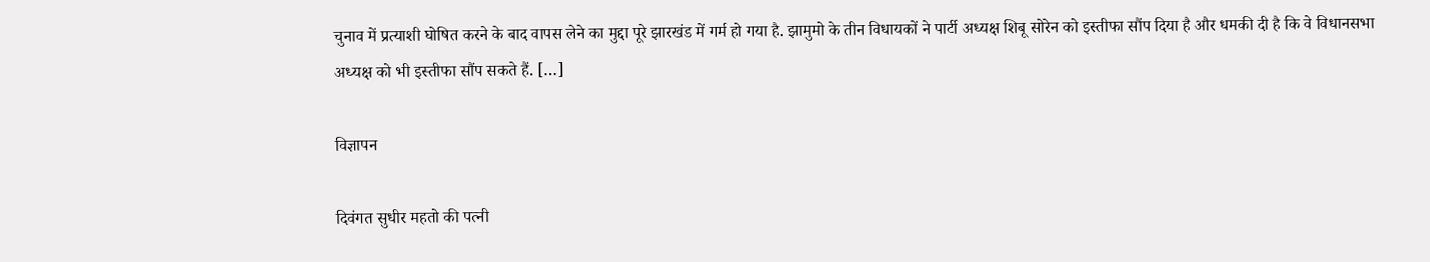चुनाव में प्रत्याशी घोषित करने के बाद वापस लेने का मुद्दा पूरे झारखंड में गर्म हो गया है. झामुमो के तीन विधायकों ने पार्टी अध्यक्ष शिबू सोरेन को इस्तीफा सौंप दिया है और धमकी दी है कि वे विधानसभा अध्यक्ष को भी इस्तीफा सौंप सकते हैं. […]

विज्ञापन

दिवंगत सुधीर महतो की पत्नी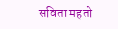सविता महतो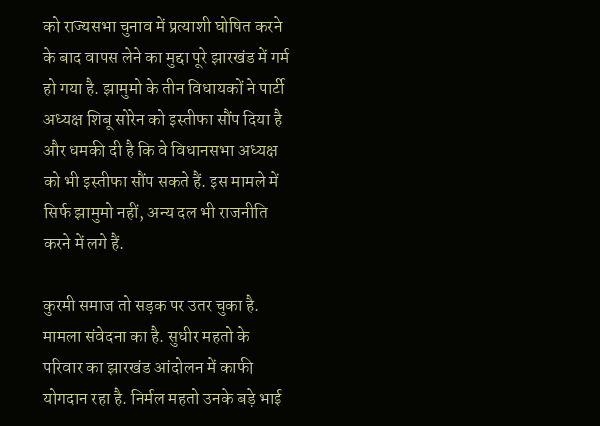को राज्यसभा चुनाव में प्रत्याशी घोषित करने के बाद वापस लेने का मुद्दा पूरे झारखंड में गर्म हो गया है. झामुमो के तीन विधायकों ने पार्टी अध्यक्ष शिबू सोरेन को इस्तीफा सौंप दिया है और धमकी दी है कि वे विधानसभा अध्यक्ष को भी इस्तीफा सौंप सकते हैं. इस मामले में सिर्फ झामुमो नहीं, अन्य दल भी राजनीति करने में लगे हैं.

कुरमी समाज तो सड़क पर उतर चुका है. मामला संवेदना का है. सुधीर महतो के परिवार का झारखंड आंदोलन में काफी योगदान रहा है. निर्मल महतो उनके बड़े भाई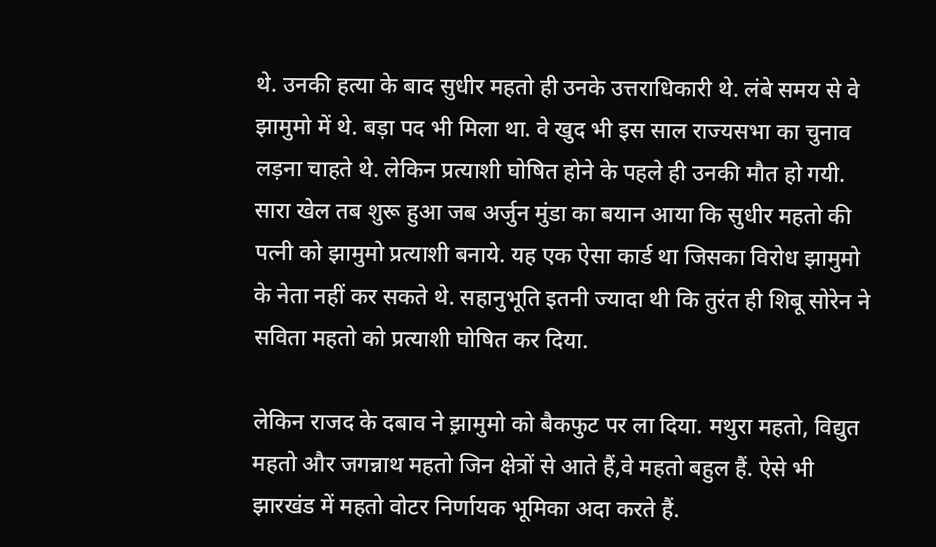थे. उनकी हत्या के बाद सुधीर महतो ही उनके उत्तराधिकारी थे. लंबे समय से वे झामुमो में थे. बड़ा पद भी मिला था. वे खुद भी इस साल राज्यसभा का चुनाव लड़ना चाहते थे. लेकिन प्रत्याशी घोषित होने के पहले ही उनकी मौत हो गयी. सारा खेल तब शुरू हुआ जब अर्जुन मुंडा का बयान आया कि सुधीर महतो की पत्नी को झामुमो प्रत्याशी बनाये. यह एक ऐसा कार्ड था जिसका विरोध झामुमो के नेता नहीं कर सकते थे. सहानुभूति इतनी ज्यादा थी कि तुरंत ही शिबू सोरेन ने सविता महतो को प्रत्याशी घोषित कर दिया.

लेकिन राजद के दबाव ने झ़ामुमो को बैकफुट पर ला दिया. मथुरा महतो, विद्युत महतो और जगन्नाथ महतो जिन क्षेत्रों से आते हैं,वे महतो बहुल हैं. ऐसे भी झारखंड में महतो वोटर निर्णायक भूमिका अदा करते हैं.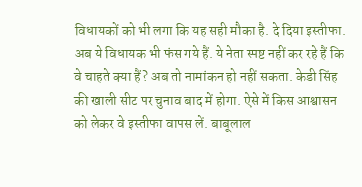विधायकों को भी लगा कि यह सही मौका है. दे दिया इस्तीफा. अब ये विधायक भी फंस गये हैं. ये नेता स्पष्ट नहीं कर रहे हैं कि वे चाहते क्या हैं? अब तो नामांकन हो नहीं सकता. केडी सिंह की खाली सीट पर चुनाव बाद में होगा. ऐसे में किस आश्वासन को लेकर वे इस्तीफा वापस लें. बाबूलाल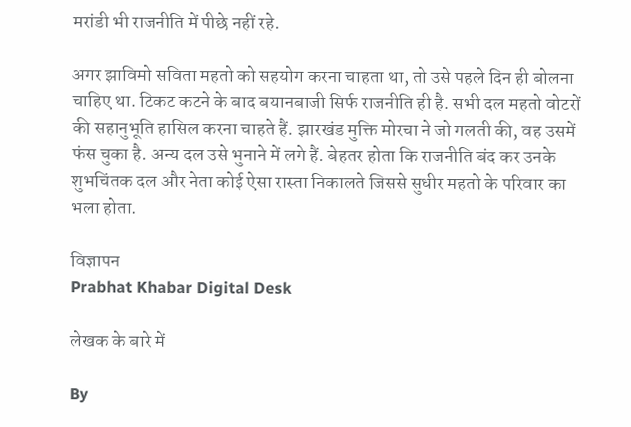मरांडी भी राजनीति में पीछे नहीं रहे.

अगर झाविमो सविता महतो को सहयोग करना चाहता था, तो उसे पहले दिन ही बोलना चाहिए था. टिकट कटने के बाद बयानबाजी सिर्फ राजनीति ही है. सभी दल महतो वोटरों की सहानुभूति हासिल करना चाहते हैं. झारखंड मुक्ति मोरचा ने जो गलती की, वह उसमें फंस चुका है. अन्य दल उसे भुनाने में लगे हैं. बेहतर होता कि राजनीति बंद कर उनके शुभचिंतक दल और नेता कोई ऐसा रास्ता निकालते जिससे सुधीर महतो के परिवार का भला होता.

विज्ञापन
Prabhat Khabar Digital Desk

लेखक के बारे में

By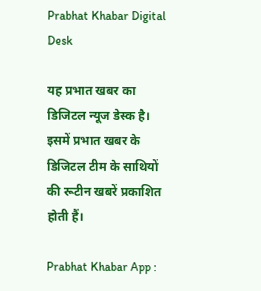Prabhat Khabar Digital Desk

यह प्रभात खबर का डिजिटल न्यूज डेस्क है। इसमें प्रभात खबर के डिजिटल टीम के साथियों की रूटीन खबरें प्रकाशित होती हैं।

Prabhat Khabar App :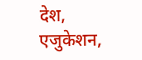देश, एजुकेशन,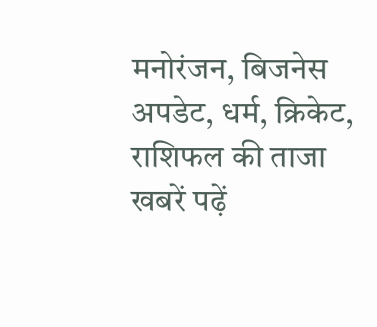मनोरंजन, बिजनेस अपडेट, धर्म, क्रिकेट, राशिफल की ताजा खबरें पढ़ें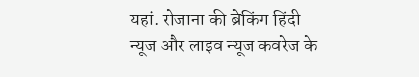यहां. रोजाना की ब्रेकिंग हिंदी न्यूज और लाइव न्यूज कवरेज के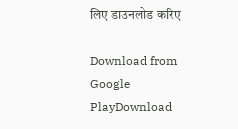लिए डाउनलोड करिए

Download from Google PlayDownload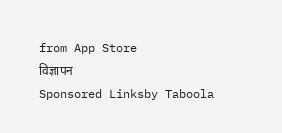from App Store
विज्ञापन
Sponsored Linksby Taboola